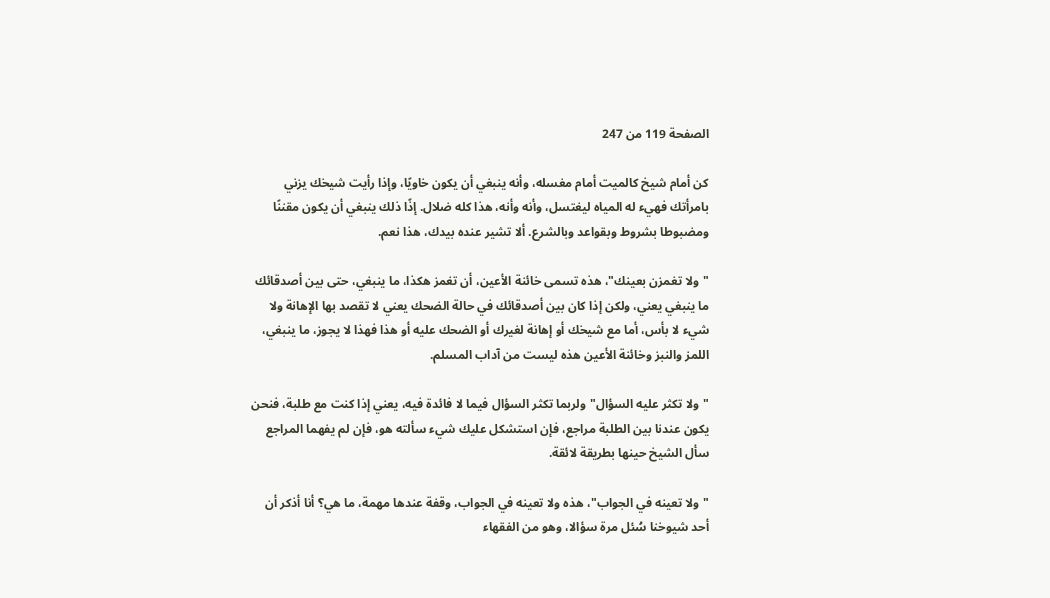الصفحة 119 من 247

كن أمام شيخ كالميت أمام مغسله، وأنه ينبغي أن يكون خاويًا، وإذا رأيت شيخك يزني بامرأتك فهيء له المياه ليغتسل، وأنه وأنه، هذا كله ضلال. إذًا ذلك ينبغي أن يكون مقننًا ومضبوطا بشروط وبقواعد وبالشرع. ألا تشير عنده بيدك، هذا نعم.

"ولا تغمزن بعينك"، هذه تسمى خائنة الأعين، أن تغمز هكذا، ما ينبغي، حتى بين أصدقائك ما ينبغي يعني، ولكن إذا كان بين أصدقائك في حالة الضحك يعني لا تقصد بها الإهانة ولا شيء لا بأس، أما مع شيخك أو إهانة لغيرك أو الضحك عليه أو هذا فهذا لا يجوز، ما ينبغي، اللمز والنبز وخائنة الأعين هذه ليست من آداب المسلم.

"ولا تكثر عليه السؤال"ولربما تكثر السؤال فيما لا فائدة فيه، يعني إذا كنت مع طلبة، فنحن يكون عندنا بين الطلبة مراجع، فإن استشكل عليك شيء سألته هو، فإن لم يفهما المراجع سأل الشيخ حينها بطريقة لائقة.

"ولا تعينه في الجواب"، هذه ولا تعينه في الجواب، وقفة عندها مهمة، ما هي؟ أنا أذكر أن أحد شيوخنا سُئل مرة سؤالا، وهو من الفقهاء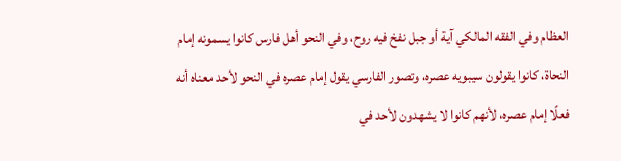العظام وفي الفقه المالكي آية أو جبل نفخ فيه روح، وفي النحو أهل فارس كانوا يسمونه إمام النحاة، كانوا يقولون سيبويه عصره، وتصور الفارسي يقول إمام عصره في النحو لأحد معناه أنه فعلًا إمام عصره، لأنهم كانوا لا يشهدون لأحد في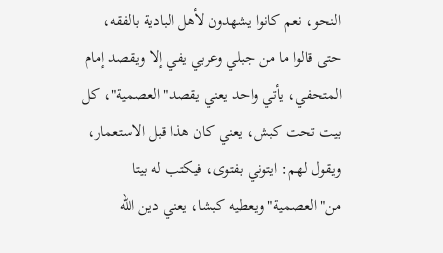النحو، نعم كانوا يشهدون لأهل البادية بالفقه، حتى قالوا ما من جبلي وعربي يفي إلا ويقصد إمام المتحفي، يأتي واحد يعني يقصد"العصمية"، كل بيت تحت كبش، يعني كان هذا قبل الاستعمار، ويقول لهم: ايتوني بفتوى، فيكتب له بيتا من"العصمية"ويعطيه كبشا، يعني دين الله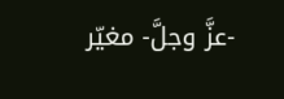-عزَّ وجلَّ- مغيّر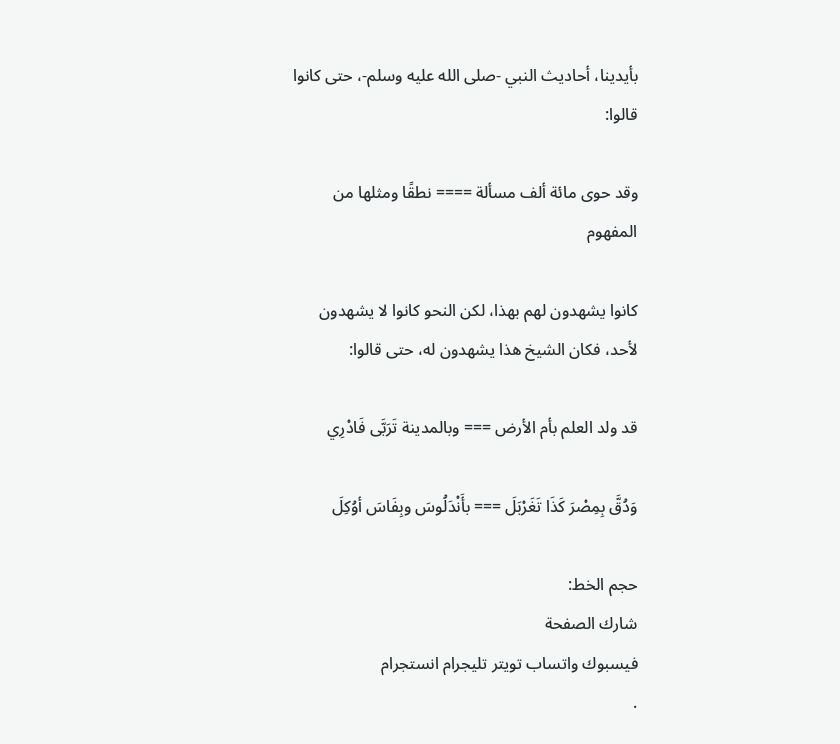بأيدينا، أحاديث النبي -صلى الله عليه وسلم-، حتى كانوا قالوا:

وقد حوى مائة ألف مسألة ==== نطقًا ومثلها من المفهوم

كانوا يشهدون لهم بهذا، لكن النحو كانوا لا يشهدون لأحد، فكان الشيخ هذا يشهدون له، حتى قالوا:

قد ولد العلم بأم الأرض === وبالمدينة تَرَبَّى فَادْرِي

وَدُقَّ بِمِصْرَ كَذَا تَغَرْبَلَ === بأَنْدَلُوسَ وبِفَاسَ أوُكِلَ

حجم الخط:
شارك الصفحة
فيسبوك واتساب تويتر تليجرام انستجرام
.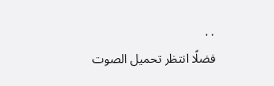. .
فضلًا انتظر تحميل الصوت